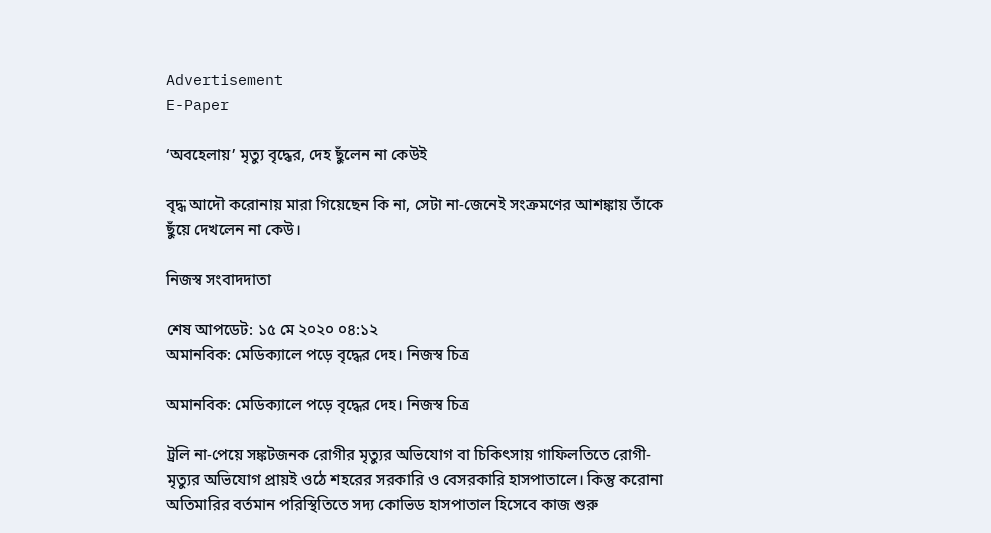Advertisement
E-Paper

‘অবহেলায়’ মৃত্যু বৃদ্ধের, দেহ ছুঁলেন না কেউই

বৃদ্ধ আদৌ করোনায় মারা গিয়েছেন কি না, সেটা না-জেনেই সংক্রমণের আশঙ্কায় তাঁকে ছুঁয়ে দেখলেন না কেউ।

নিজস্ব সংবাদদাতা

শেষ আপডেট: ১৫ মে ২০২০ ০৪:১২
অমানবিক: মেডিক্যালে পড়ে বৃদ্ধের দেহ। নিজস্ব চিত্র

অমানবিক: মেডিক্যালে পড়ে বৃদ্ধের দেহ। নিজস্ব চিত্র

ট্রলি না-পেয়ে সঙ্কটজনক রোগীর মৃত্যুর অভিযোগ বা চিকিৎসায় গাফিলতিতে রোগী-মৃত্যুর অভিযোগ প্রায়ই ওঠে শহরের সরকারি ও বেসরকারি হাসপাতালে। কিন্তু করোনা অতিমারির বর্তমান পরিস্থিতিতে সদ্য কোভিড হাসপাতাল হিসেবে কাজ শুরু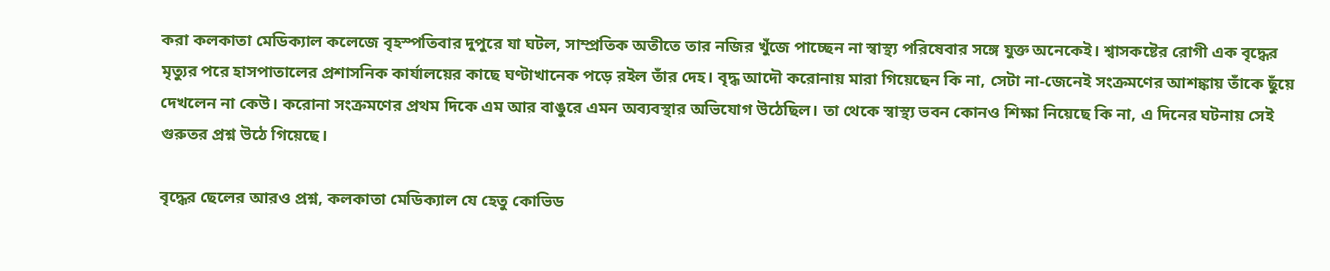করা কলকাতা মেডিক্যাল কলেজে বৃহস্পতিবার দুপুরে যা ঘটল, সাম্প্রতিক অতীতে তার নজির খুঁজে পাচ্ছেন না স্বাস্থ্য পরিষেবার সঙ্গে যুক্ত অনেকেই। শ্বাসকষ্টের রোগী এক বৃদ্ধের মৃত্যুর পরে হাসপাতালের প্রশাসনিক কার্যালয়ের কাছে ঘণ্টাখানেক পড়ে রইল তাঁর দেহ। বৃদ্ধ আদৌ করোনায় মারা গিয়েছেন কি না, সেটা না-জেনেই সংক্রমণের আশঙ্কায় তাঁকে ছুঁয়ে দেখলেন না কেউ। করোনা সংক্রমণের প্রথম দিকে এম আর বাঙুরে এমন অব্যবস্থার অভিযোগ উঠেছিল। তা থেকে স্বাস্থ্য ভবন কোনও শিক্ষা নিয়েছে কি না, এ দিনের ঘটনায় সেই গুরুতর প্রশ্ন উঠে গিয়েছে।

বৃদ্ধের ছেলের আরও প্রশ্ন, কলকাতা মেডিক্যাল যে হেতু কোভিড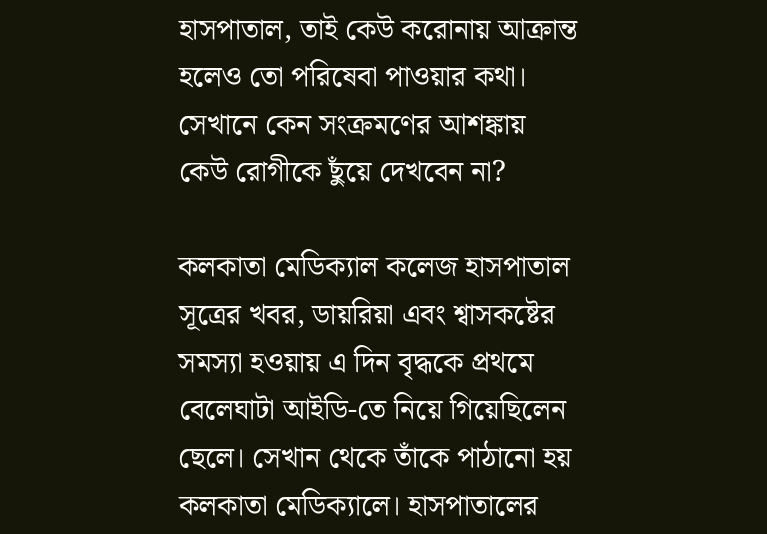হাসপাতাল, তাই কেউ করোনায় আক্রান্ত হলেও তো পরিষেবা পাওয়ার কথা। সেখানে কেন সংক্রমণের আশঙ্কায় কেউ রোগীকে ছুঁয়ে দেখবেন না?

কলকাতা মেডিক্যাল কলেজ হাসপাতাল সূত্রের খবর, ডায়রিয়া এবং শ্বাসকষ্টের সমস্যা হওয়ায় এ দিন বৃদ্ধকে প্রথমে বেলেঘাটা আইডি-তে নিয়ে গিয়েছিলেন ছেলে। সেখান থেকে তাঁকে পাঠানো হয় কলকাতা মেডিক্যালে। হাসপাতালের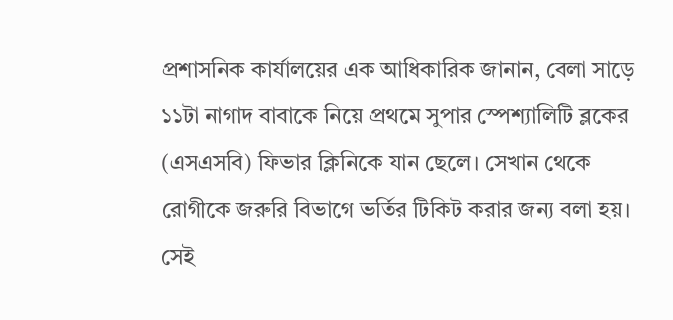প্রশাসনিক কার্যালয়ের এক আধিকারিক জানান, বেলা সাড়ে ১১টা নাগাদ বাবাকে নিয়ে প্রথমে সুপার স্পেশ্যালিটি ব্লকের (এসএসবি) ফিভার ক্লিনিকে যান ছেলে। সেখান থেকে রোগীকে জরুরি বিভাগে ভর্তির টিকিট করার জন্য বলা হয়। সেই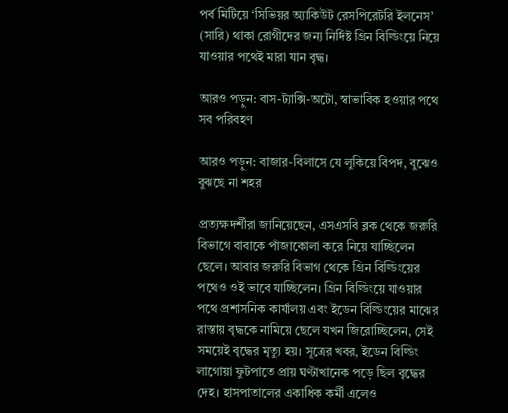পর্ব মিটিয়ে ‘সিভিয়র অ্যাকিউট রেসপিরেটরি ইলনেস’ (সারি) থাকা রোগীদের জন্য নির্দিষ্ট গ্রিন বিল্ডিংয়ে নিয়ে যাওয়ার পথেই মারা যান বৃদ্ধ।

আরও পড়ুন: বাস-ট্যাক্সি-অটো, স্বাভাবিক হওয়ার পথে সব পরিবহণ

আরও পড়ুন: বাজার-বিলাসে যে লুকিয়ে বিপদ, বুঝেও বুঝছে না শহর

প্রত্যক্ষদর্শীরা জানিয়েছেন, এসএসবি ব্লক থেকে জরুরি বিভাগে বাবাকে পাঁজাকোলা করে নিয়ে যাচ্ছিলেন ছেলে। আবার জরুরি বিভাগ থেকে গ্রিন বিল্ডিংয়ের পথেও ওই ভাবে যাচ্ছিলেন। গ্রিন বিল্ডিংয়ে যাওয়ার পথে প্রশাসনিক কার্যালয় এবং ইডেন বিল্ডিংয়ের মাঝের রাস্তায় বৃদ্ধকে নামিয়ে ছেলে যখন জিরোচ্ছিলেন, সেই সময়েই বৃদ্ধের মৃত্যু হয়। সূত্রের খবর, ইডেন বিল্ডিং লাগোয়া ফুটপাতে প্রায় ঘণ্টাখানেক পড়ে ছিল বৃদ্ধের দেহ। হাসপাতালের একাধিক কর্মী এলেও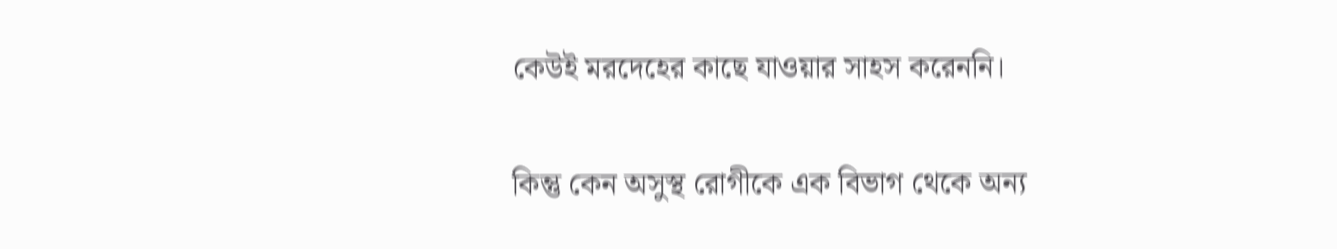কেউই মরদেহের কাছে যাওয়ার সাহস করেননি।

কিন্তু কেন অসুস্থ রোগীকে এক বিভাগ থেকে অন্য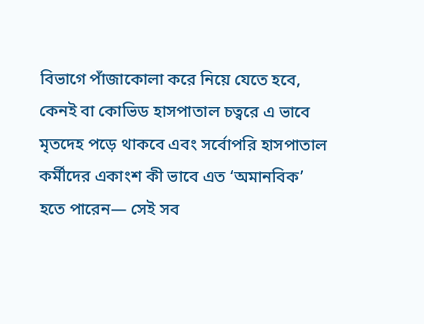বিভাগে পাঁজাকোলা করে নিয়ে যেতে হবে, কেনই বা কোভিড হাসপাতাল চত্বরে এ ভাবে মৃতদেহ পড়ে থাকবে এবং সর্বোপরি হাসপাতাল কর্মীদের একাংশ কী ভাবে এত ‘অমানবিক’ হতে পারেন— সেই সব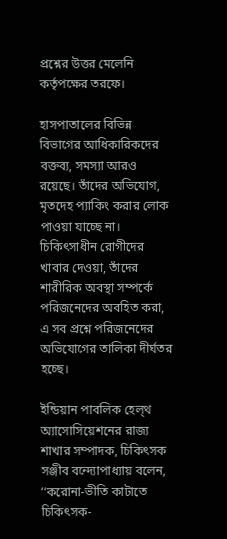প্রশ্নের উত্তর মেলেনি
কর্তৃপক্ষের তরফে।

হাসপাতালের বিভিন্ন বিভাগের আধিকারিকদের বক্তব্য, সমস্যা আরও রয়েছে। তাঁদের অভিযোগ, মৃতদেহ প্যাকিং করার লোক পাওয়া যাচ্ছে না। চিকিৎসাধীন রোগীদের খাবার দেওয়া, তাঁদের শারীরিক অবস্থা সম্পর্কে পরিজনেদের অবহিত করা, এ সব প্রশ্নে পরিজনেদের অভিযোগের তালিকা দীর্ঘতর হচ্ছে।

ইন্ডিয়ান পাবলিক হেল্‌থ অ্যাসোসিয়েশনের রাজ্য শাখার সম্পাদক, চিকিৎসক সঞ্জীব বন্দ্যোপাধ্যায় বলেন, ‘‘করোনা-ভীতি কাটাতে চিকিৎসক-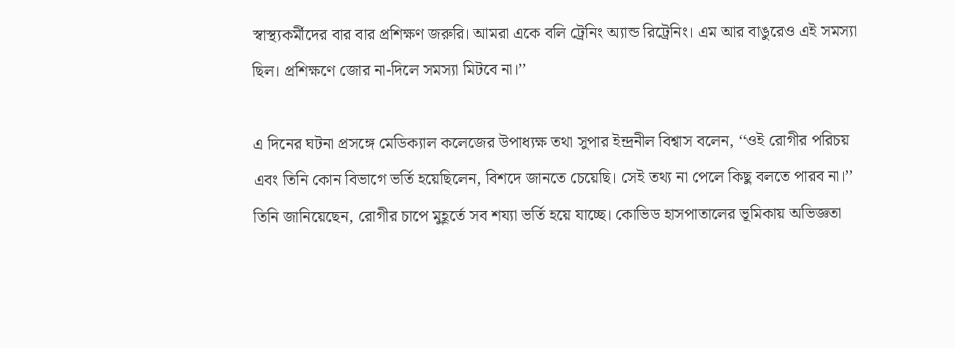স্বাস্থ্যকর্মীদের বার বার প্রশিক্ষণ জরুরি। আমরা একে বলি ট্রেনিং অ্যান্ড রিট্রেনিং। এম আর বাঙুরেও এই সমস্যা ছিল। প্রশিক্ষণে জোর না-দিলে সমস্যা মিটবে না।’’

এ দিনের ঘটনা প্রসঙ্গে মেডিক্যাল কলেজের উপাধ্যক্ষ তথা সুপার ইন্দ্রনীল বিশ্বাস বলেন, ‘‘ওই রোগীর পরিচয় এবং তিনি কোন বিভাগে ভর্তি হয়েছিলেন, বিশদে জানতে চেয়েছি। সেই তথ্য না পেলে কিছু বলতে পারব না।’’ তিনি জানিয়েছেন, রোগীর চাপে মুহূর্তে সব শয্যা ভর্তি হয়ে যাচ্ছে। কোভিড হাসপাতালের ভূমিকায় অভিজ্ঞতা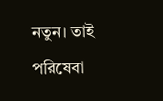নতুন। তাই পরিষেবা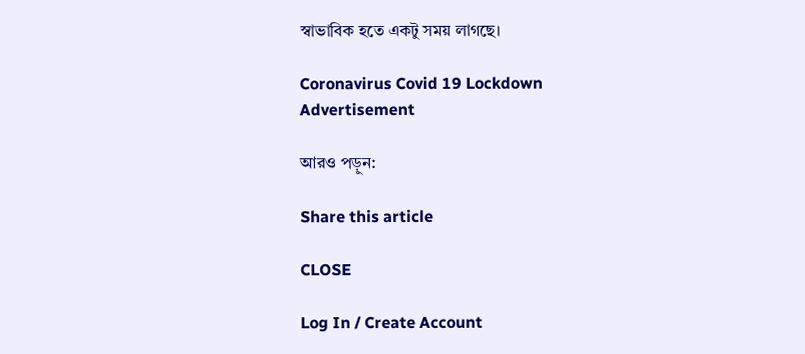স্বাভাবিক হতে একটু সময় লাগছে।

Coronavirus Covid 19 Lockdown
Advertisement

আরও পড়ুন:

Share this article

CLOSE

Log In / Create Account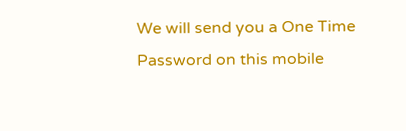We will send you a One Time Password on this mobile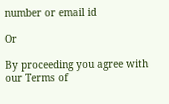number or email id

Or

By proceeding you agree with our Terms of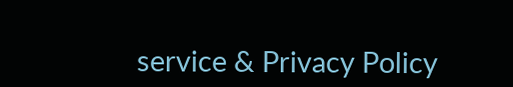service & Privacy Policy